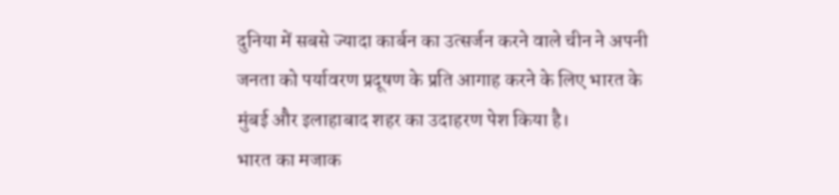दुनिया में सबसे ज्यादा कार्बन का उत्सर्जन करने वाले चीन ने अपनी जनता को पर्यावरण प्रदूषण के प्रति आगाह करने के लिए भारत के मुंबई और इलाहाबाद शहर का उदाहरण पेश किया है।
भारत का मजाक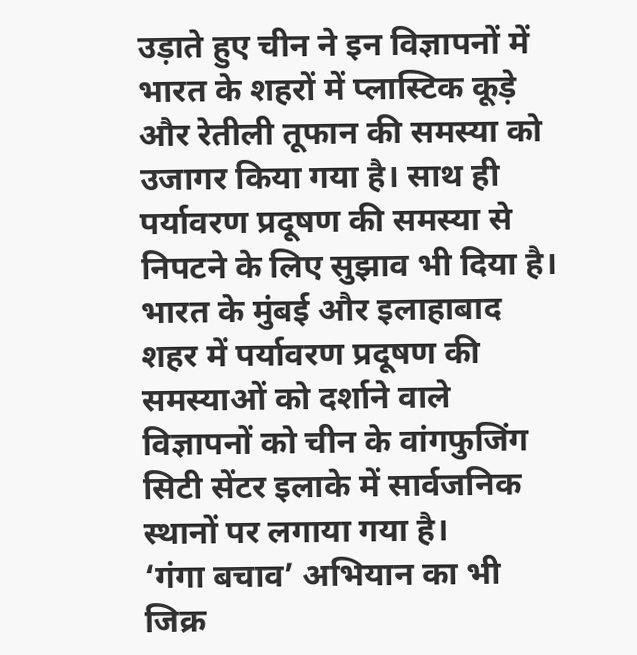उड़ाते हुए चीन ने इन विज्ञापनों में भारत के शहरों में प्लास्टिक कूड़े और रेतीली तूफान की समस्या को उजागर किया गया है। साथ ही पर्यावरण प्रदूषण की समस्या से निपटने के लिए सुझाव भी दिया है।
भारत के मुंबई और इलाहाबाद शहर में पर्यावरण प्रदूषण की समस्याओं को दर्शाने वाले विज्ञापनों को चीन के वांगफुजिंग सिटी सेंटर इलाके में सार्वजनिक स्थानों पर लगाया गया है।
‘गंगा बचाव’ अभियान का भी जिक्र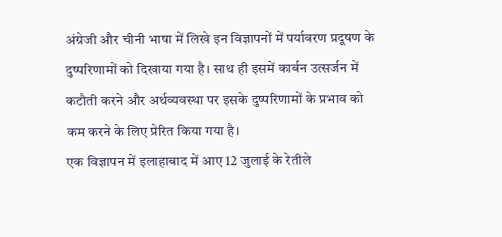अंग्रेजी और चीनी भाषा में लिखे इन विज्ञापनों में पर्यावरण प्रदूषण के दुष्परिणामों को दिखाया गया है। साथ ही इसमें कार्बन उत्सर्जन में कटौती करने और अर्थव्यवस्था पर इसके दुष्परिणामों के प्रभाव को कम करने के लिए प्रेरित किया गया है।
एक विज्ञापन में इलाहाबाद में आए 12 जुलाई के रेतीले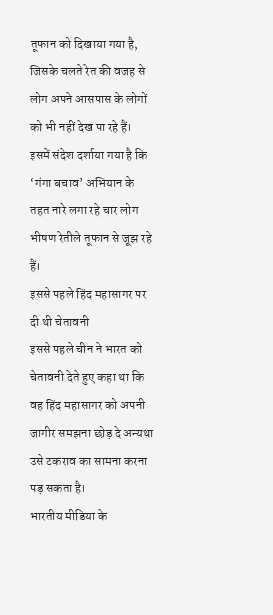तूफान को दिखाया गया है, जिसके चलते रेत की वजह से लोग अपने आसपास के लोगों को भी नहीं देख पा रहे हैं। इसमें संदेश दर्शाया गया है कि ‘गंगा बचाव’ अभियान के तहत नारे लगा रहे चार लोग भीषण रेतीले तूफान से जूझ रहे हैं।
इससे पहले हिंद महासागर पर दी थी चेतावनी
इससे पहले चीन ने भारत को चेतावनी देते हुए कहा था कि वह हिंद महासागर को अपनी जागीर समझना छोड़ दे अन्यथा उसे टकराव का सामना करना पड़ सकता है।
भारतीय मीडिया के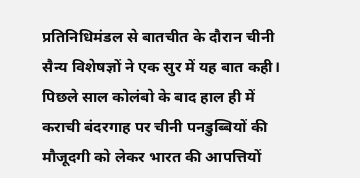प्रतिनिधिमंडल से बातचीत के दौरान चीनी सैन्य विशेषज्ञों ने एक सुर में यह बात कही। पिछले साल कोलंबो के बाद हाल ही में कराची बंदरगाह पर चीनी पनडुब्बियों की मौजूदगी को लेकर भारत की आपत्तियों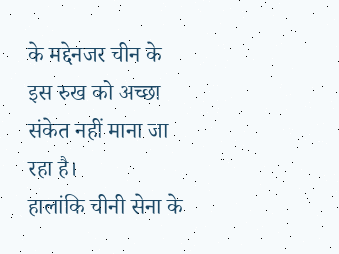के मद्देनजर चीन के इस रुख को अच्छा संकेत नहीं माना जा रहा है।
हालांकि चीनी सेना के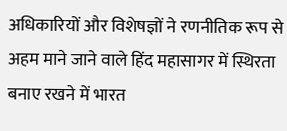अधिकारियों और विशेषज्ञों ने रणनीतिक रूप से अहम माने जाने वाले हिंद महासागर में स्थिरता बनाए रखने में भारत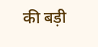की बड़ी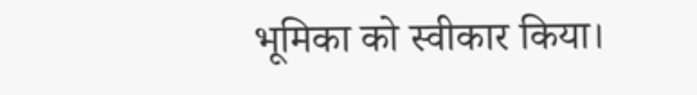भूमिका को स्वीकार किया।